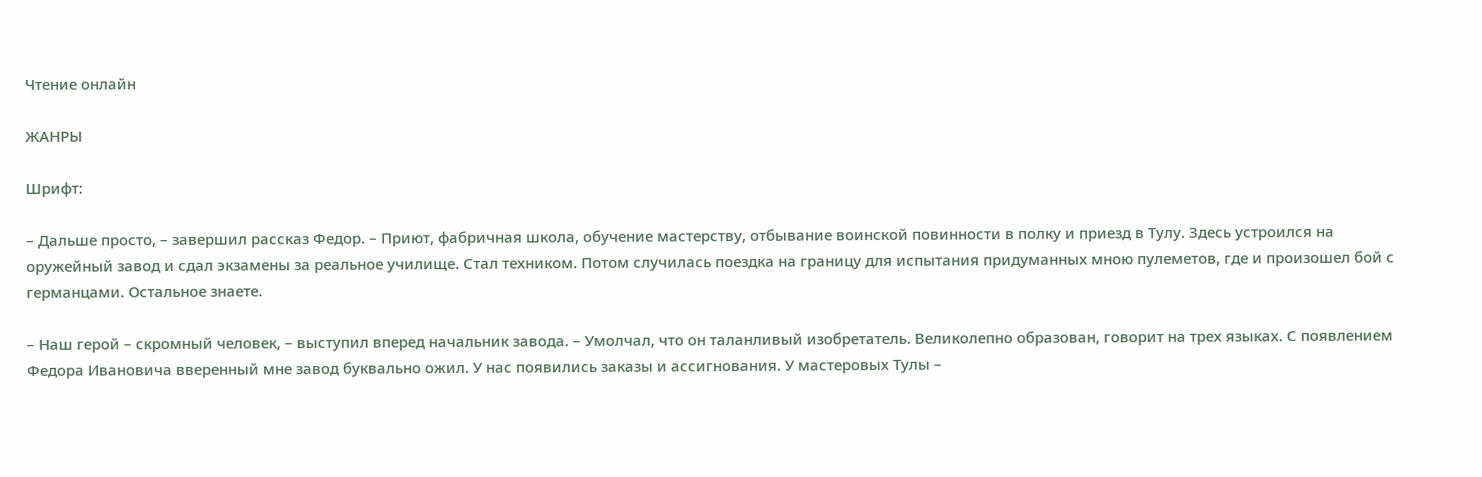Чтение онлайн

ЖАНРЫ

Шрифт:

– Дальше просто, – завершил рассказ Федор. – Приют, фабричная школа, обучение мастерству, отбывание воинской повинности в полку и приезд в Тулу. Здесь устроился на оружейный завод и сдал экзамены за реальное училище. Стал техником. Потом случилась поездка на границу для испытания придуманных мною пулеметов, где и произошел бой с германцами. Остальное знаете.

– Наш герой – скромный человек, – выступил вперед начальник завода. – Умолчал, что он таланливый изобретатель. Великолепно образован, говорит на трех языках. С появлением Федора Ивановича вверенный мне завод буквально ожил. У нас появились заказы и ассигнования. У мастеровых Тулы –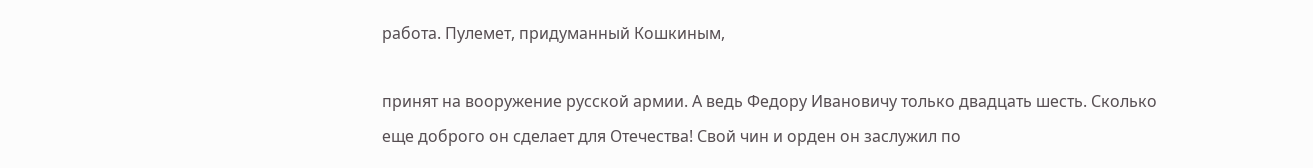работа. Пулемет, придуманный Кошкиным,

принят на вооружение русской армии. А ведь Федору Ивановичу только двадцать шесть. Сколько еще доброго он сделает для Отечества! Свой чин и орден он заслужил по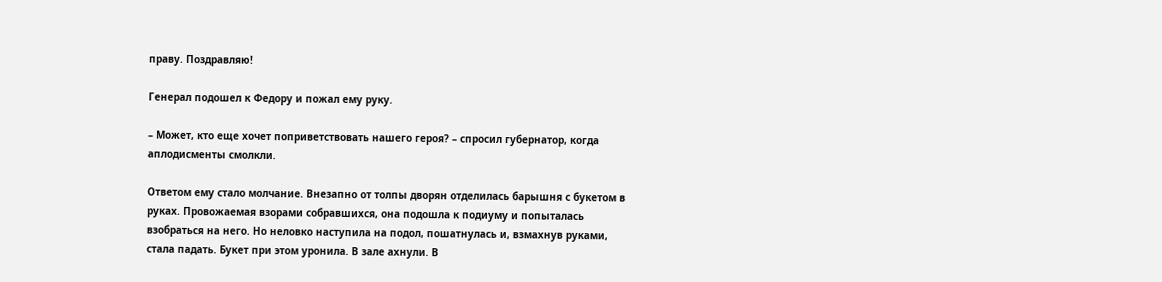праву. Поздравляю!

Генерал подошел к Федору и пожал ему руку.

– Может, кто еще хочет поприветствовать нашего героя? – спросил губернатор, когда аплодисменты смолкли.

Ответом ему стало молчание. Внезапно от толпы дворян отделилась барышня с букетом в руках. Провожаемая взорами собравшихся, она подошла к подиуму и попыталась взобраться на него. Но неловко наступила на подол, пошатнулась и, взмахнув руками, стала падать. Букет при этом уронила. В зале ахнули. В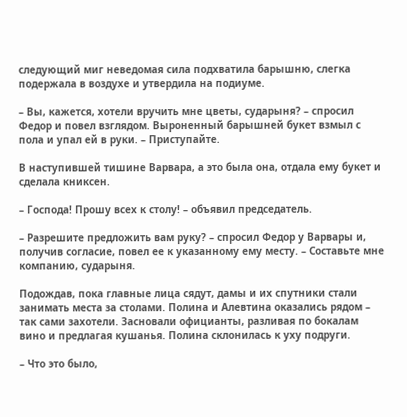следующий миг неведомая сила подхватила барышню, слегка подержала в воздухе и утвердила на подиуме.

– Вы, кажется, хотели вручить мне цветы, сударыня? – спросил Федор и повел взглядом. Выроненный барышней букет взмыл с пола и упал ей в руки. – Приступайте.

В наступившей тишине Варвара, а это была она, отдала ему букет и сделала книксен.

– Господа! Прошу всех к столу! – объявил председатель.

– Разрешите предложить вам руку? – спросил Федор у Варвары и, получив согласие, повел ее к указанному ему месту. – Составьте мне компанию, сударыня.

Подождав, пока главные лица сядут, дамы и их спутники стали занимать места за столами. Полина и Алевтина оказались рядом – так сами захотели. Засновали официанты, разливая по бокалам вино и предлагая кушанья. Полина склонилась к уху подруги.

– Что это было,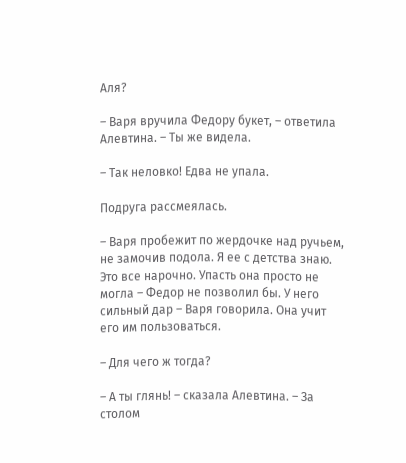Аля?

– Варя вручила Федору букет, – ответила Алевтина. – Ты же видела.

– Так неловко! Едва не упала.

Подруга рассмеялась.

– Варя пробежит по жердочке над ручьем, не замочив подола. Я ее с детства знаю. Это все нарочно. Упасть она просто не могла – Федор не позволил бы. У него сильный дар – Варя говорила. Она учит его им пользоваться.

– Для чего ж тогда?

– А ты глянь! – сказала Алевтина. – За столом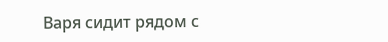Варя сидит рядом с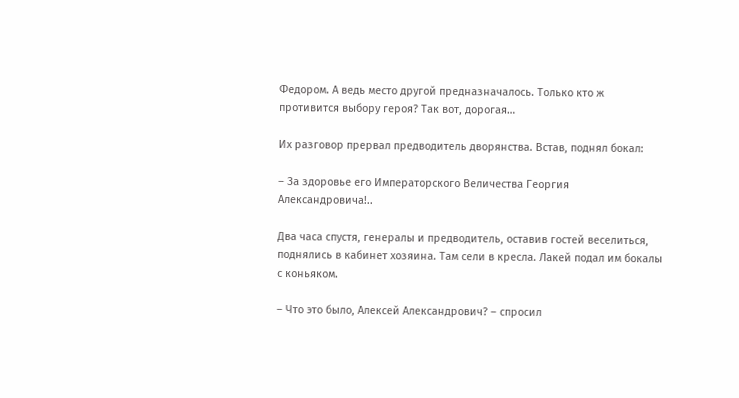Федором. А ведь место другой предназначалось. Только кто ж противится выбору героя? Так вот, дорогая…

Их разговор прервал предводитель дворянства. Встав, поднял бокал:

– За здоровье его Императорского Величества Георгия Александровича!..

Два часа спустя, генералы и предводитель, оставив гостей веселиться, поднялись в кабинет хозяина. Там сели в кресла. Лакей подал им бокалы с коньяком.

– Что это было, Алексей Александрович? – спросил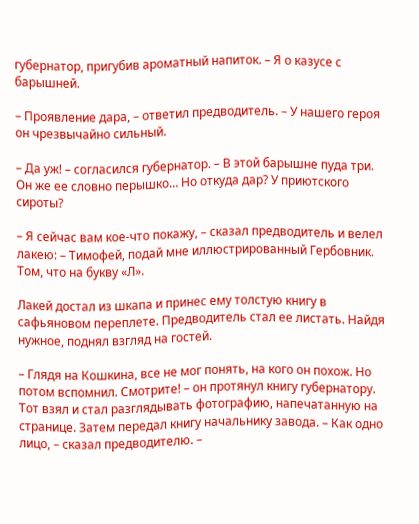губернатор, пригубив ароматный напиток. – Я о казусе с барышней.

– Проявление дара, – ответил предводитель. – У нашего героя он чрезвычайно сильный.

– Да уж! – согласился губернатор. – В этой барышне пуда три. Он же ее словно перышко… Но откуда дар? У приютского сироты?

– Я сейчас вам кое-что покажу, – сказал предводитель и велел лакею: – Тимофей, подай мне иллюстрированный Гербовник. Том, что на букву «Л».

Лакей достал из шкапа и принес ему толстую книгу в сафьяновом переплете. Предводитель стал ее листать. Найдя нужное, поднял взгляд на гостей.

– Глядя на Кошкина, все не мог понять, на кого он похож. Но потом вспомнил. Смотрите! – он протянул книгу губернатору. Тот взял и стал разглядывать фотографию, напечатанную на странице. Затем передал книгу начальнику завода. – Как одно лицо, – сказал предводителю. –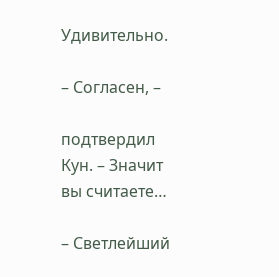Удивительно.

– Согласен, –

подтвердил Кун. – Значит вы считаете…

– Светлейший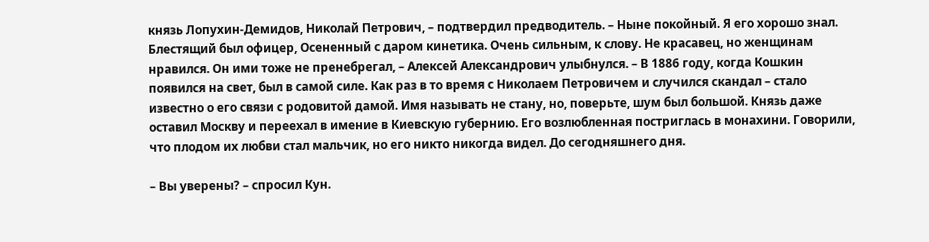князь Лопухин-Демидов, Николай Петрович, – подтвердил предводитель. – Ныне покойный. Я его хорошо знал. Блестящий был офицер, Осененный с даром кинетика. Очень сильным, к слову. Не красавец, но женщинам нравился. Он ими тоже не пренебрегал, – Алексей Александрович улыбнулся. – В 1886 году, когда Кошкин появился на свет, был в самой силе. Как раз в то время с Николаем Петровичем и случился скандал – стало известно о его связи с родовитой дамой. Имя называть не стану, но, поверьте, шум был большой. Князь даже оставил Москву и переехал в имение в Киевскую губернию. Его возлюбленная постриглась в монахини. Говорили, что плодом их любви стал мальчик, но его никто никогда видел. До сегодняшнего дня.

– Вы уверены? – спросил Кун.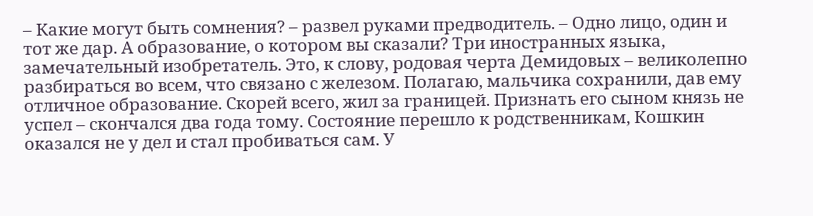– Какие могут быть сомнения? – развел руками предводитель. – Одно лицо, один и тот же дар. А образование, о котором вы сказали? Три иностранных языка, замечательный изобретатель. Это, к слову, родовая черта Демидовых – великолепно разбираться во всем, что связано с железом. Полагаю, мальчика сохранили, дав ему отличное образование. Скорей всего, жил за границей. Признать его сыном князь не успел – скончался два года тому. Состояние перешло к родственникам, Кошкин оказался не у дел и стал пробиваться сам. У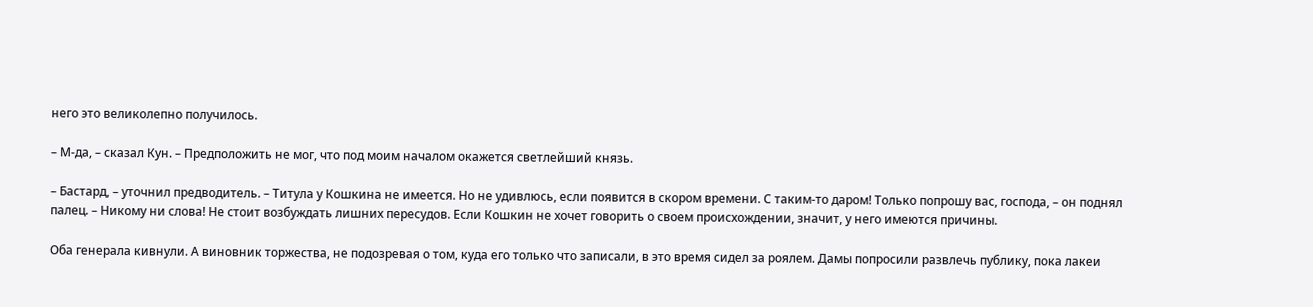него это великолепно получилось.

– М-да, – сказал Кун. – Предположить не мог, что под моим началом окажется светлейший князь.

– Бастард, – уточнил предводитель. – Титула у Кошкина не имеется. Но не удивлюсь, если появится в скором времени. С таким-то даром! Только попрошу вас, господа, – он поднял палец. – Никому ни слова! Не стоит возбуждать лишних пересудов. Если Кошкин не хочет говорить о своем происхождении, значит, у него имеются причины.

Оба генерала кивнули. А виновник торжества, не подозревая о том, куда его только что записали, в это время сидел за роялем. Дамы попросили развлечь публику, пока лакеи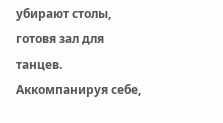убирают столы, готовя зал для танцев. Аккомпанируя себе,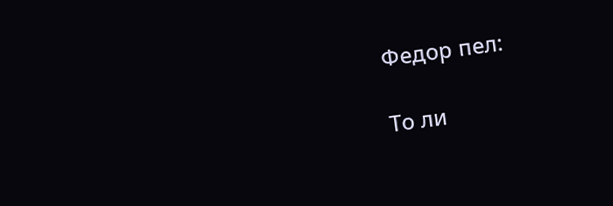Федор пел:

То ли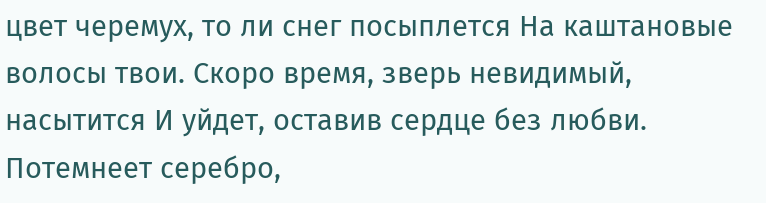цвет черемух, то ли снег посыплется На каштановые волосы твои. Скоро время, зверь невидимый, насытится И уйдет, оставив сердце без любви. Потемнеет серебро,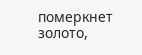померкнет золото,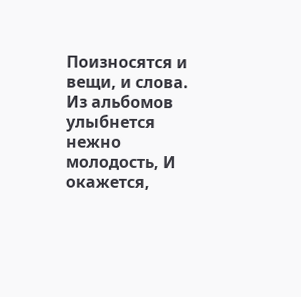Поизносятся и вещи, и слова. Из альбомов улыбнется нежно молодость, И окажется,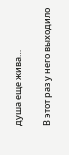душа еще жива…

В этот раз у него выходило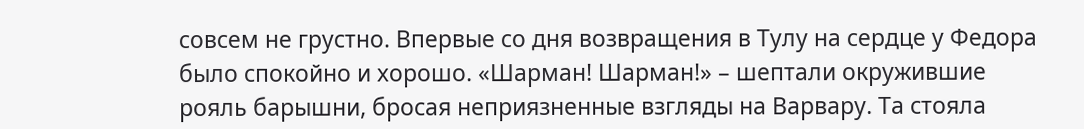совсем не грустно. Впервые со дня возвращения в Тулу на сердце у Федора было спокойно и хорошо. «Шарман! Шарман!» – шептали окружившие рояль барышни, бросая неприязненные взгляды на Варвару. Та стояла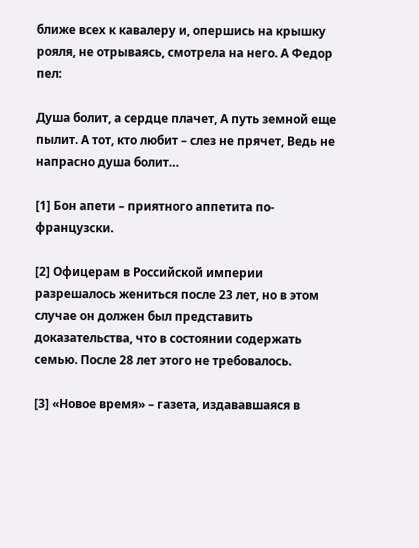ближе всех к кавалеру и, опершись на крышку рояля, не отрываясь, смотрела на него. А Федор пел:

Душа болит, а сердце плачет, А путь земной еще пылит. А тот, кто любит – слез не прячет, Ведь не напрасно душа болит…

[1] Бон апети – приятного аппетита по-французски.

[2] Офицерам в Российской империи разрешалось жениться после 23 лет, но в этом случае он должен был представить доказательства, что в состоянии содержать семью. После 28 лет этого не требовалось.

[3] «Новое время» – газета, издававшаяся в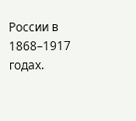России в 1868–1917 годах.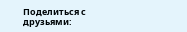Поделиться с друзьями: